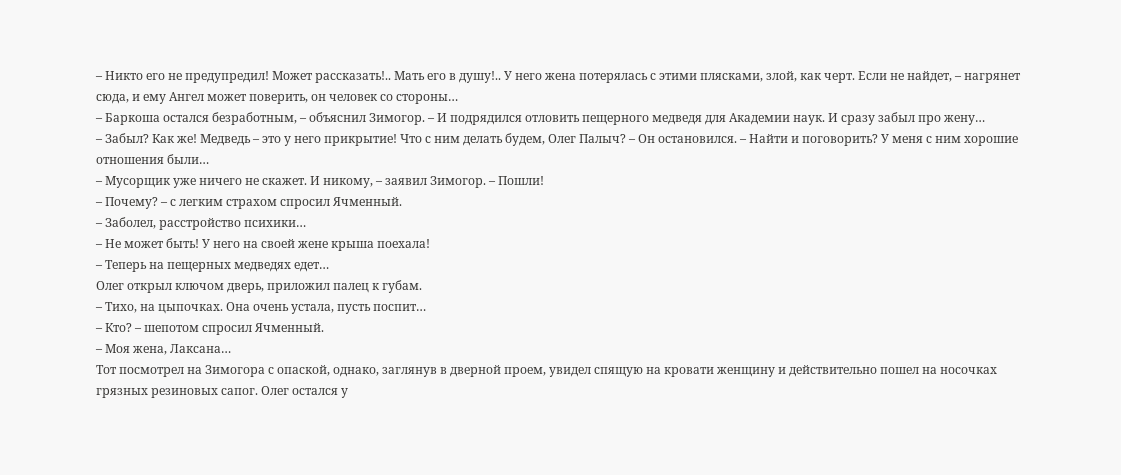– Никто его не предупредил! Может рассказать!.. Мать его в душу!.. У него жена потерялась с этими плясками, злой, как черт. Если не найдет, – нагрянет сюда, и ему Ангел может поверить, он человек со стороны…
– Баркоша остался безработным, – объяснил Зимогор. – И подрядился отловить пещерного медведя для Академии наук. И сразу забыл про жену…
– Забыл? Как же! Медведь – это у него прикрытие! Что с ним делать будем, Олег Палыч? – Он остановился. – Найти и поговорить? У меня с ним хорошие отношения были…
– Мусорщик уже ничего не скажет. И никому, – заявил Зимогор. – Пошли!
– Почему? – с легким страхом спросил Ячменный.
– Заболел, расстройство психики…
– Не может быть! У него на своей жене крыша поехала!
– Теперь на пещерных медведях едет…
Олег открыл ключом дверь, приложил палец к губам.
– Тихо, на цыпочках. Она очень устала, пусть поспит…
– Кто? – шепотом спросил Ячменный.
– Моя жена, Лаксана…
Тот посмотрел на Зимогора с опаской, однако, заглянув в дверной проем, увидел спящую на кровати женщину и действительно пошел на носочках грязных резиновых сапог. Олег остался у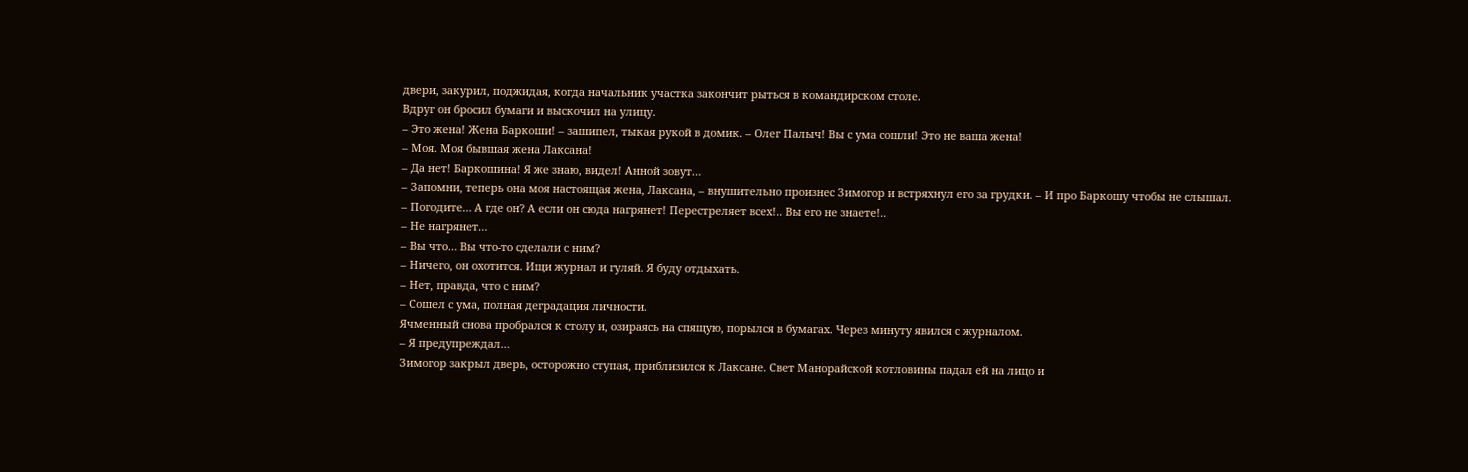двери, закурил, поджидая, когда начальник участка закончит рыться в командирском столе.
Вдруг он бросил бумаги и выскочил на улицу.
– Это жена! Жена Баркоши! – зашипел, тыкая рукой в домик. – Олег Палыч! Вы с ума сошли! Это не ваша жена!
– Моя. Моя бывшая жена Лаксана!
– Да нет! Баркошина! Я же знаю, видел! Анной зовут…
– Запомни, теперь она моя настоящая жена, Лаксана, – внушительно произнес Зимогор и встряхнул его за грудки. – И про Баркошу чтобы не слышал.
– Погодите… А где он? А если он сюда нагрянет! Перестреляет всех!.. Вы его не знаете!..
– Не нагрянет…
– Вы что… Вы что-то сделали с ним?
– Ничего, он охотится. Ищи журнал и гуляй. Я буду отдыхать.
– Нет, правда, что с ним?
– Сошел с ума, полная деградация личности.
Ячменный снова пробрался к столу и, озираясь на спящую, порылся в бумагах. Через минуту явился с журналом.
– Я предупреждал…
Зимогор закрыл дверь, осторожно ступая, приблизился к Лаксане. Свет Манорайской котловины падал ей на лицо и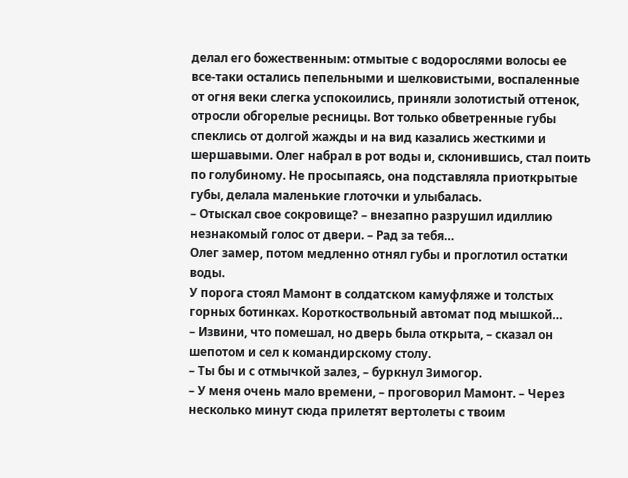делал его божественным: отмытые с водорослями волосы ее все-таки остались пепельными и шелковистыми, воспаленные от огня веки слегка успокоились, приняли золотистый оттенок, отросли обгорелые ресницы. Вот только обветренные губы спеклись от долгой жажды и на вид казались жесткими и шершавыми. Олег набрал в рот воды и, склонившись, стал поить по голубиному. Не просыпаясь, она подставляла приоткрытые губы, делала маленькие глоточки и улыбалась.
– Отыскал свое сокровище? – внезапно разрушил идиллию незнакомый голос от двери. – Рад за тебя…
Олег замер, потом медленно отнял губы и проглотил остатки воды.
У порога стоял Мамонт в солдатском камуфляже и толстых горных ботинках. Короткоствольный автомат под мышкой…
– Извини, что помешал, но дверь была открыта, – сказал он шепотом и сел к командирскому столу.
– Ты бы и с отмычкой залез, – буркнул Зимогор.
– У меня очень мало времени, – проговорил Мамонт. – Через несколько минут сюда прилетят вертолеты с твоим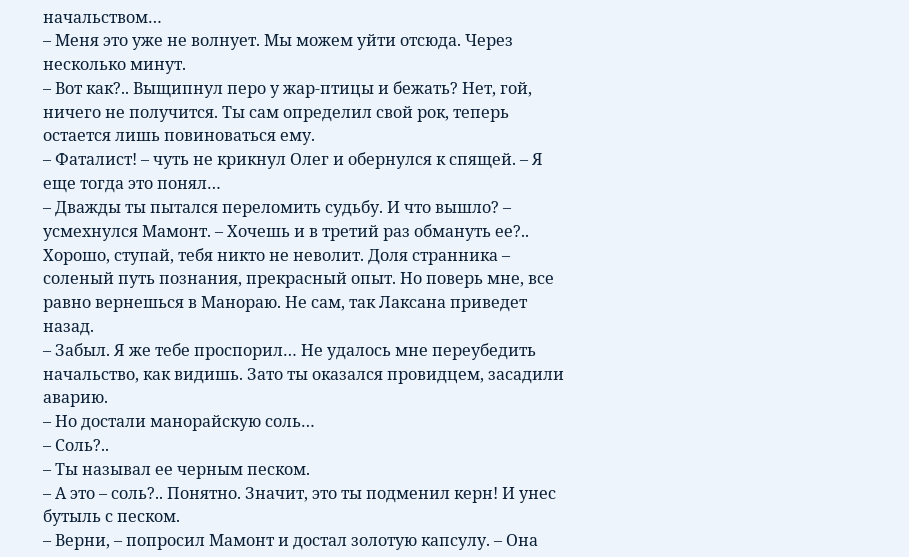начальством…
– Меня это уже не волнует. Мы можем уйти отсюда. Через несколько минут.
– Вот как?.. Выщипнул перо у жар-птицы и бежать? Нет, гой, ничего не получится. Ты сам определил свой рок, теперь остается лишь повиноваться ему.
– Фаталист! – чуть не крикнул Олег и обернулся к спящей. – Я еще тогда это понял…
– Дважды ты пытался переломить судьбу. И что вышло? – усмехнулся Мамонт. – Хочешь и в третий раз обмануть ее?.. Хорошо, ступай, тебя никто не неволит. Доля странника – соленый путь познания, прекрасный опыт. Но поверь мне, все равно вернешься в Манораю. Не сам, так Лаксана приведет назад.
– Забыл. Я же тебе проспорил… Не удалось мне переубедить начальство, как видишь. Зато ты оказался провидцем, засадили аварию.
– Но достали манорайскую соль…
– Соль?..
– Ты называл ее черным песком.
– А это – соль?.. Понятно. Значит, это ты подменил керн! И унес бутыль с песком.
– Верни, – попросил Мамонт и достал золотую капсулу. – Она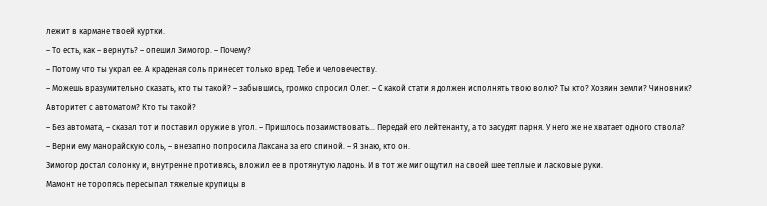лежит в кармане твоей куртки.
– То есть, как – вернуть? – опешил Зимогор. – Почему?
– Потому что ты украл ее. А краденая соль принесет только вред. Тебе и человечеству.
– Можешь вразумительно сказать, кто ты такой? – забывшись, громко спросил Олег. – С какой стати я должен исполнять твою волю? Ты кто? Хозяин земли? Чиновник? Авторитет с автоматом? Кто ты такой?
– Без автомата, – сказал тот и поставил оружие в угол. – Пришлось позаимствовать… Передай его лейтенанту, а то засудят парня. У него же не хватает одного ствола?
– Верни ему манорайскую соль, – внезапно попросила Лаксана за его спиной. – Я знаю, кто он.
Зимогор достал солонку и, внутренне противясь, вложил ее в протянутую ладонь. И в тот же миг ощутил на своей шее теплые и ласковые руки.
Мамонт не торопясь пересыпал тяжелые крупицы в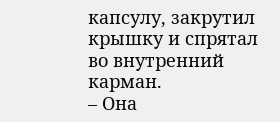капсулу, закрутил крышку и спрятал во внутренний карман.
– Она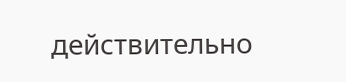действительно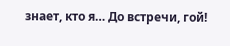знает, кто я… До встречи, гой!